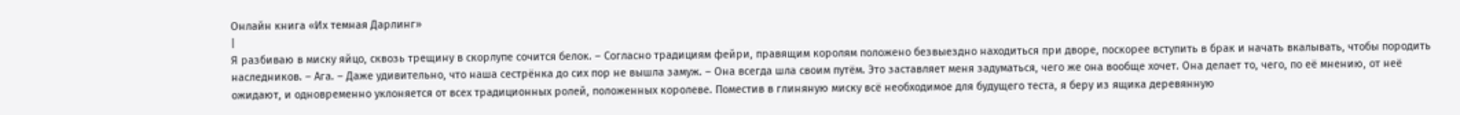Онлайн книга «Их темная Дарлинг»
|
Я разбиваю в миску яйцо, сквозь трещину в скорлупе сочится белок. – Согласно традициям фейри, правящим королям положено безвыездно находиться при дворе, поскорее вступить в брак и начать вкалывать, чтобы породить наследников. – Ага. – Даже удивительно, что наша сестрёнка до сих пор не вышла замуж. – Она всегда шла своим путём. Это заставляет меня задуматься, чего же она вообще хочет. Она делает то, чего, по её мнению, от неё ожидают, и одновременно уклоняется от всех традиционных ролей, положенных королеве. Поместив в глиняную миску всё необходимое для будущего теста, я беру из ящика деревянную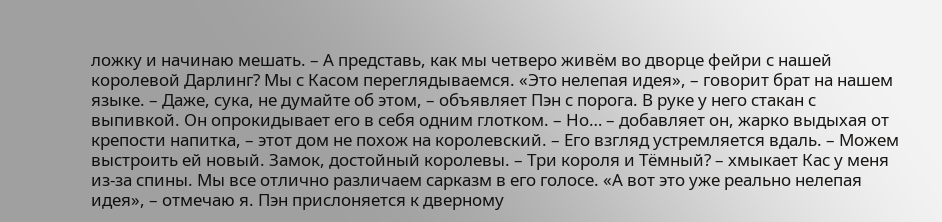ложку и начинаю мешать. – А представь, как мы четверо живём во дворце фейри с нашей королевой Дарлинг? Мы с Касом переглядываемся. «Это нелепая идея», – говорит брат на нашем языке. – Даже, сука, не думайте об этом, – объявляет Пэн с порога. В руке у него стакан с выпивкой. Он опрокидывает его в себя одним глотком. – Но… – добавляет он, жарко выдыхая от крепости напитка, – этот дом не похож на королевский. – Его взгляд устремляется вдаль. – Можем выстроить ей новый. Замок, достойный королевы. – Три короля и Тёмный? – хмыкает Кас у меня из-за спины. Мы все отлично различаем сарказм в его голосе. «А вот это уже реально нелепая идея», – отмечаю я. Пэн прислоняется к дверному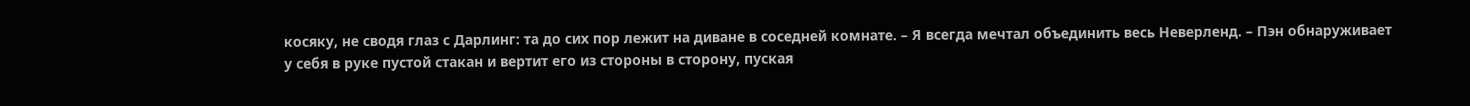косяку, не сводя глаз с Дарлинг: та до сих пор лежит на диване в соседней комнате. – Я всегда мечтал объединить весь Неверленд. – Пэн обнаруживает у себя в руке пустой стакан и вертит его из стороны в сторону, пуская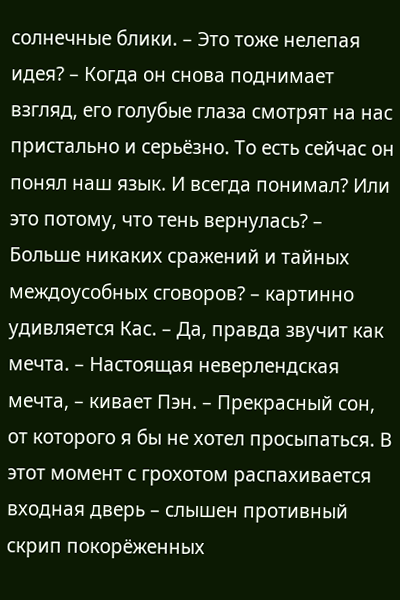солнечные блики. – Это тоже нелепая идея? – Когда он снова поднимает взгляд, его голубые глаза смотрят на нас пристально и серьёзно. То есть сейчас он понял наш язык. И всегда понимал? Или это потому, что тень вернулась? – Больше никаких сражений и тайных междоусобных сговоров? – картинно удивляется Кас. – Да, правда звучит как мечта. – Настоящая неверлендская мечта, – кивает Пэн. – Прекрасный сон, от которого я бы не хотел просыпаться. В этот момент с грохотом распахивается входная дверь – слышен противный скрип покорёженных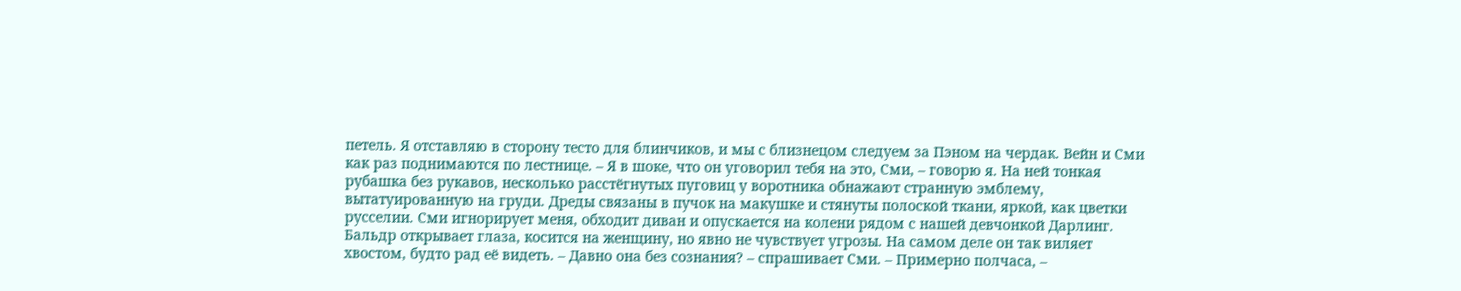петель. Я отставляю в сторону тесто для блинчиков, и мы с близнецом следуем за Пэном на чердак. Вейн и Сми как раз поднимаются по лестнице. – Я в шоке, что он уговорил тебя на это, Сми, – говорю я. На ней тонкая рубашка без рукавов, несколько расстёгнутых пуговиц у воротника обнажают странную эмблему, вытатуированную на груди. Дреды связаны в пучок на макушке и стянуты полоской ткани, яркой, как цветки русселии. Сми игнорирует меня, обходит диван и опускается на колени рядом с нашей девчонкой Дарлинг. Бальдр открывает глаза, косится на женщину, но явно не чувствует угрозы. На самом деле он так виляет хвостом, будто рад её видеть. – Давно она без сознания? – спрашивает Сми. – Примерно полчаса, –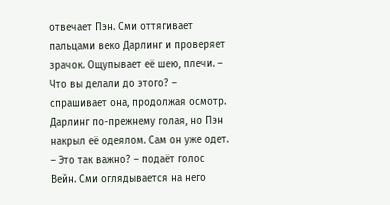отвечает Пэн. Сми оттягивает пальцами веко Дарлинг и проверяет зрачок. Ощупывает её шею, плечи. – Что вы делали до этого? – спрашивает она, продолжая осмотр. Дарлинг по-прежнему голая, но Пэн накрыл её одеялом. Сам он уже одет. – Это так важно? – подаёт голос Вейн. Сми оглядывается на него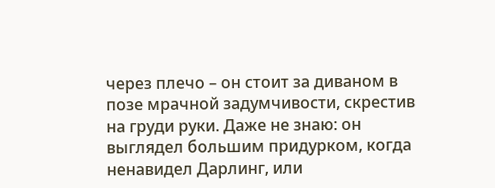через плечо – он стоит за диваном в позе мрачной задумчивости, скрестив на груди руки. Даже не знаю: он выглядел большим придурком, когда ненавидел Дарлинг, или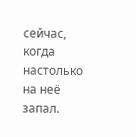сейчас, когда настолько на неё запал.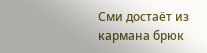Сми достаёт из кармана брюк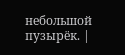небольшой пузырёк. |